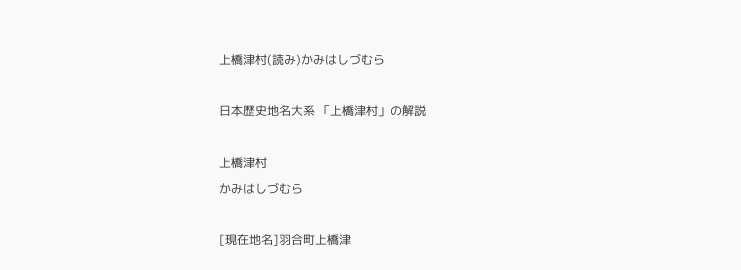上橋津村(読み)かみはしづむら

日本歴史地名大系 「上橋津村」の解説

上橋津村
かみはしづむら

[現在地名]羽合町上橋津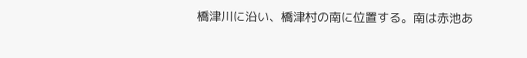橋津川に沿い、橋津村の南に位置する。南は赤池あ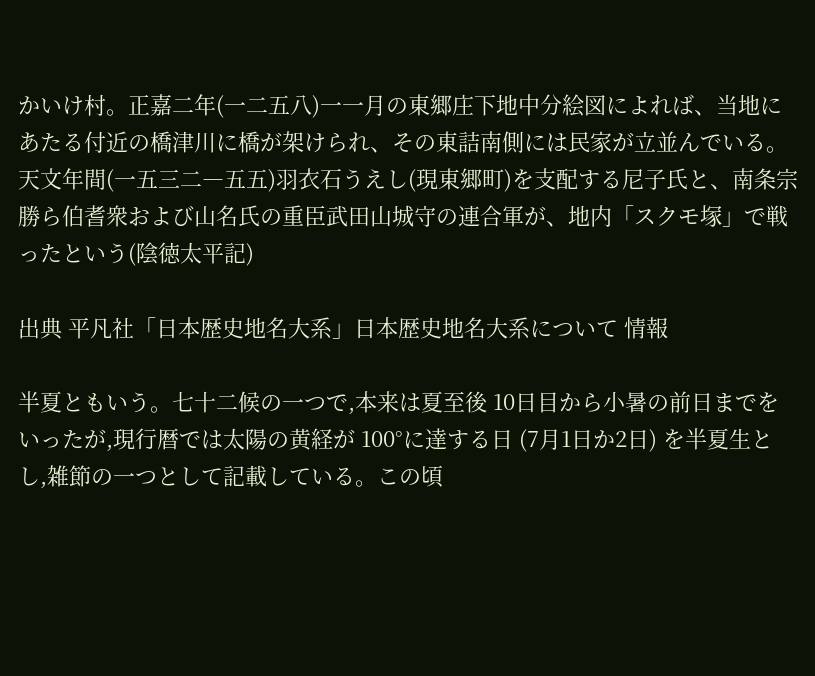かいけ村。正嘉二年(一二五八)一一月の東郷庄下地中分絵図によれば、当地にあたる付近の橋津川に橋が架けられ、その東詰南側には民家が立並んでいる。天文年間(一五三二―五五)羽衣石うえし(現東郷町)を支配する尼子氏と、南条宗勝ら伯耆衆および山名氏の重臣武田山城守の連合軍が、地内「スクモ塚」で戦ったという(陰徳太平記)

出典 平凡社「日本歴史地名大系」日本歴史地名大系について 情報

半夏ともいう。七十二候の一つで,本来は夏至後 10日目から小暑の前日までをいったが,現行暦では太陽の黄経が 100°に達する日 (7月1日か2日) を半夏生とし,雑節の一つとして記載している。この頃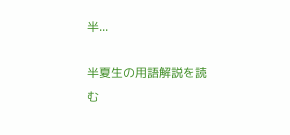半...

半夏生の用語解説を読む